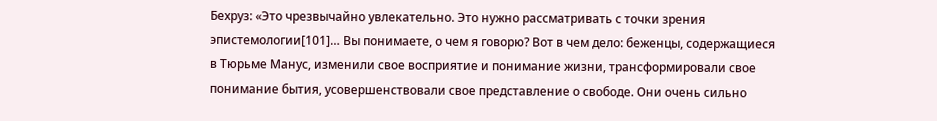Бехруз: «Это чрезвычайно увлекательно. Это нужно рассматривать с точки зрения эпистемологии[101]… Вы понимаете, о чем я говорю? Вот в чем дело: беженцы, содержащиеся в Тюрьме Манус, изменили свое восприятие и понимание жизни, трансформировали свое понимание бытия, усовершенствовали свое представление о свободе. Они очень сильно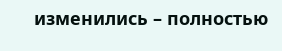изменились – полностью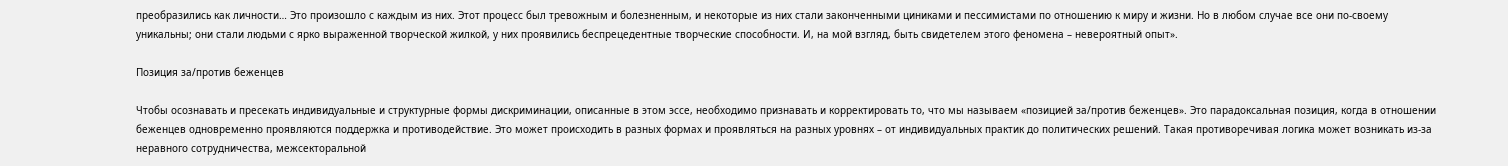преобразились как личности… Это произошло с каждым из них. Этот процесс был тревожным и болезненным, и некоторые из них стали законченными циниками и пессимистами по отношению к миру и жизни. Но в любом случае все они по-своему уникальны; они стали людьми с ярко выраженной творческой жилкой, у них проявились беспрецедентные творческие способности. И, на мой взгляд, быть свидетелем этого феномена – невероятный опыт».

Позиция за/против беженцев

Чтобы осознавать и пресекать индивидуальные и структурные формы дискриминации, описанные в этом эссе, необходимо признавать и корректировать то, что мы называем «позицией за/против беженцев». Это парадоксальная позиция, когда в отношении беженцев одновременно проявляются поддержка и противодействие. Это может происходить в разных формах и проявляться на разных уровнях – от индивидуальных практик до политических решений. Такая противоречивая логика может возникать из-за неравного сотрудничества, межсекторальной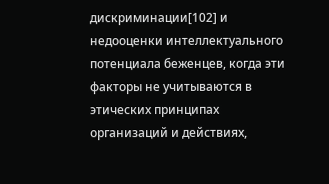дискриминации[102] и недооценки интеллектуального потенциала беженцев, когда эти факторы не учитываются в этических принципах организаций и действиях,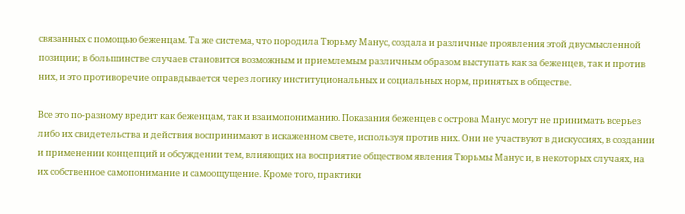связанных с помощью беженцам. Та же система, что породила Тюрьму Манус, создала и различные проявления этой двусмысленной позиции; в большинстве случаев становится возможным и приемлемым различным образом выступать как за беженцев, так и против них, и это противоречие оправдывается через логику институциональных и социальных норм, принятых в обществе.

Все это по-разному вредит как беженцам, так и взаимопониманию. Показания беженцев с острова Манус могут не принимать всерьез либо их свидетельства и действия воспринимают в искаженном свете, используя против них. Они не участвуют в дискуссиях, в создании и применении концепций и обсуждении тем, влияющих на восприятие обществом явления Тюрьмы Манус и, в некоторых случаях, на их собственное самопонимание и самоощущение. Кроме того, практики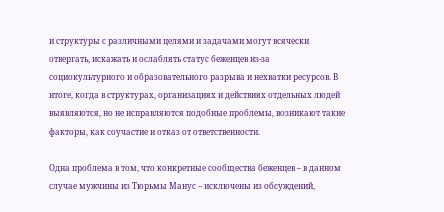и структуры с различными целями и задачами могут всячески отвергать, искажать и ослаблять статус беженцев из-за социокультурного и образовательного разрыва и нехватки ресурсов. В итоге, когда в структурах, организациях и действиях отдельных людей выявляются, но не исправляются подобные проблемы, возникают такие факторы, как соучастие и отказ от ответственности.

Одна проблема в том, что конкретные сообщества беженцев – в данном случае мужчины из Тюрьмы Манус – исключены из обсуждений,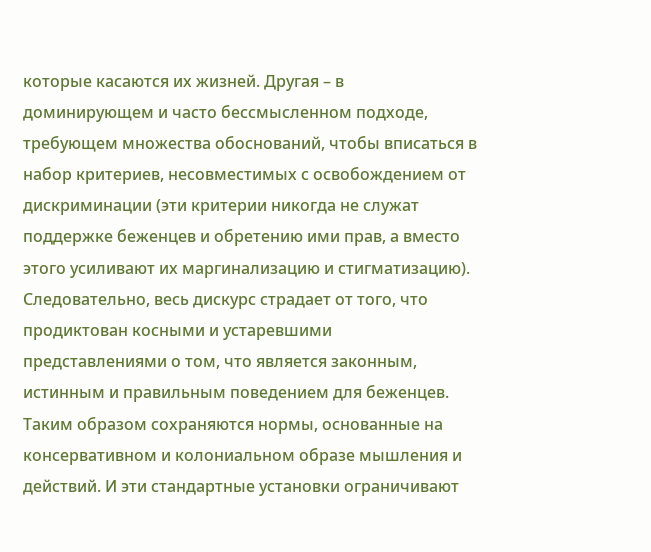которые касаются их жизней. Другая – в доминирующем и часто бессмысленном подходе, требующем множества обоснований, чтобы вписаться в набор критериев, несовместимых с освобождением от дискриминации (эти критерии никогда не служат поддержке беженцев и обретению ими прав, а вместо этого усиливают их маргинализацию и стигматизацию). Следовательно, весь дискурс страдает от того, что продиктован косными и устаревшими представлениями о том, что является законным, истинным и правильным поведением для беженцев. Таким образом сохраняются нормы, основанные на консервативном и колониальном образе мышления и действий. И эти стандартные установки ограничивают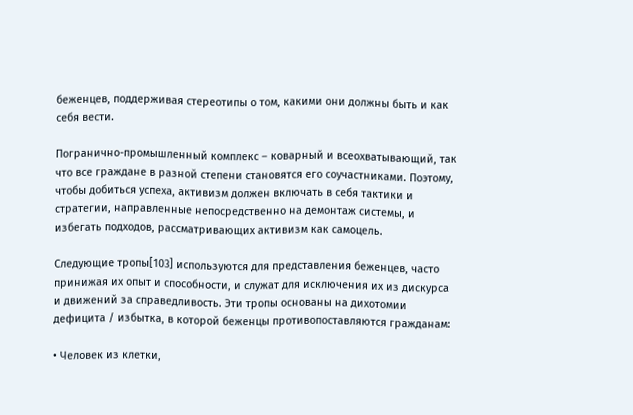беженцев, поддерживая стереотипы о том, какими они должны быть и как себя вести.

Погранично-промышленный комплекс – коварный и всеохватывающий, так что все граждане в разной степени становятся его соучастниками. Поэтому, чтобы добиться успеха, активизм должен включать в себя тактики и стратегии, направленные непосредственно на демонтаж системы, и избегать подходов, рассматривающих активизм как самоцель.

Следующие тропы[103] используются для представления беженцев, часто принижая их опыт и способности, и служат для исключения их из дискурса и движений за справедливость. Эти тропы основаны на дихотомии дефицита / избытка, в которой беженцы противопоставляются гражданам:

• Человек из клетки,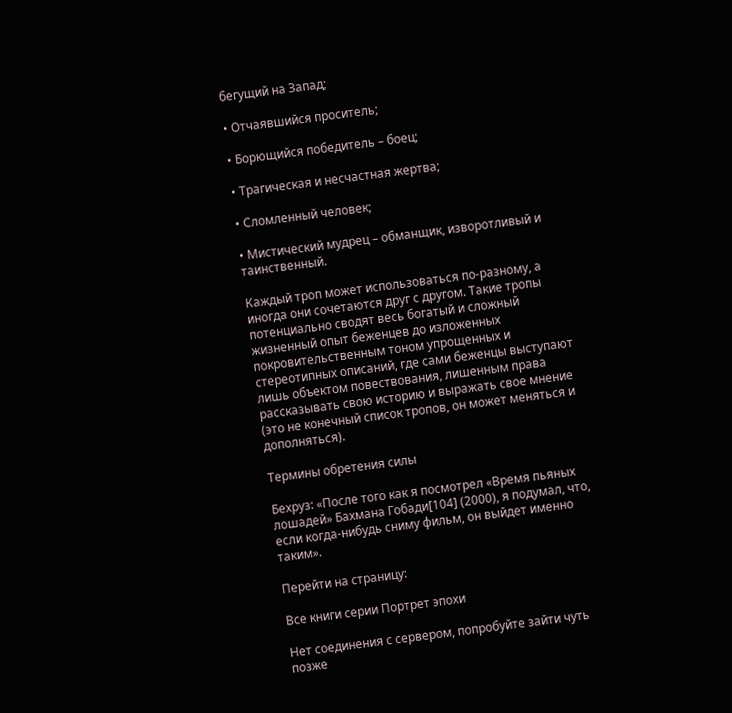бегущий на Запад;

• Отчаявшийся проситель;

• Борющийся победитель – боец;

• Трагическая и несчастная жертва;

• Сломленный человек;

• Мистический мудрец – обманщик, изворотливый и таинственный.

Каждый троп может использоваться по-разному, а иногда они сочетаются друг с другом. Такие тропы потенциально сводят весь богатый и сложный жизненный опыт беженцев до изложенных покровительственным тоном упрощенных и стереотипных описаний, где сами беженцы выступают лишь объектом повествования, лишенным права рассказывать свою историю и выражать свое мнение (это не конечный список тропов, он может меняться и дополняться).

Термины обретения силы

Бехруз: «После того как я посмотрел «Время пьяных лошадей» Бахмана Гобади[104] (2000), я подумал, что, если когда-нибудь сниму фильм, он выйдет именно таким».

Перейти на страницу:

Все книги серии Портрет эпохи

Нет соединения с сервером, попробуйте зайти чуть позже